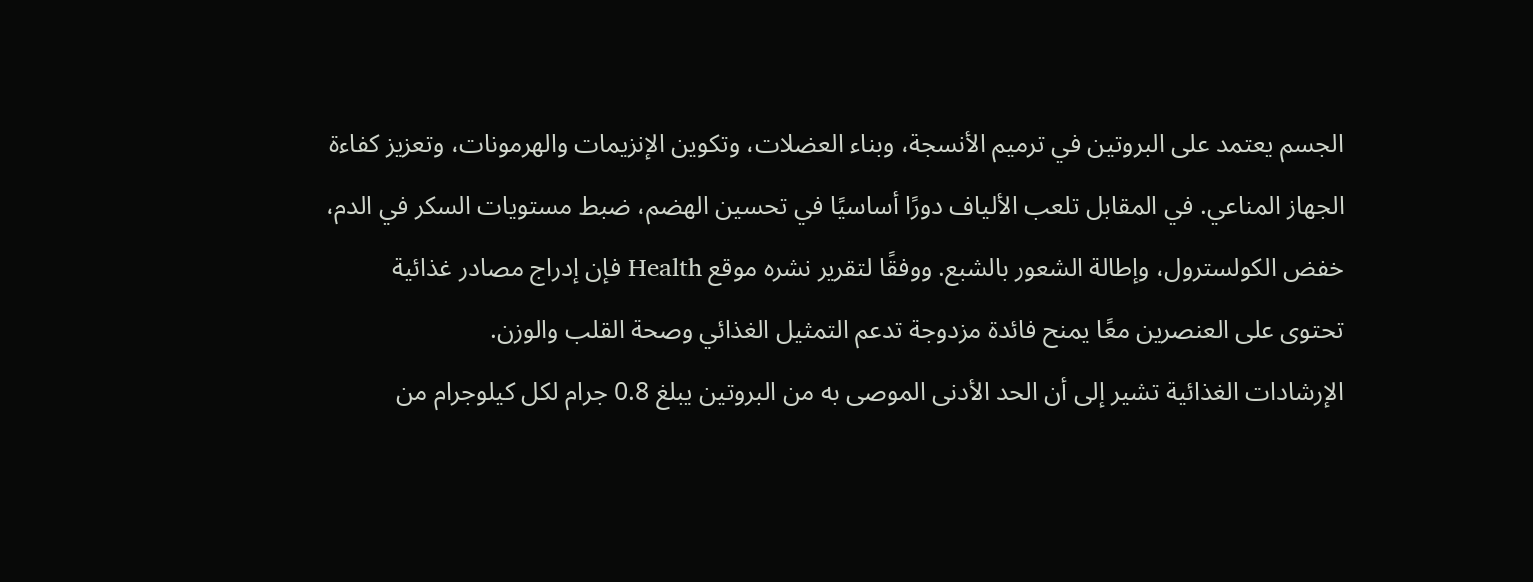الجسم يعتمد على البروتين في ترميم الأنسجة، وبناء العضلات، وتكوين الإنزيمات والهرمونات، وتعزيز كفاءة الجهاز المناعي. في المقابل تلعب الألياف دورًا أساسيًا في تحسين الهضم، ضبط مستويات السكر في الدم، خفض الكولسترول، وإطالة الشعور بالشبع. ووفقًا لتقرير نشره موقع Health فإن إدراج مصادر غذائية تحتوى على العنصرين معًا يمنح فائدة مزدوجة تدعم التمثيل الغذائي وصحة القلب والوزن.
الإرشادات الغذائية تشير إلى أن الحد الأدنى الموصى به من البروتين يبلغ 0.8 جرام لكل كيلوجرام من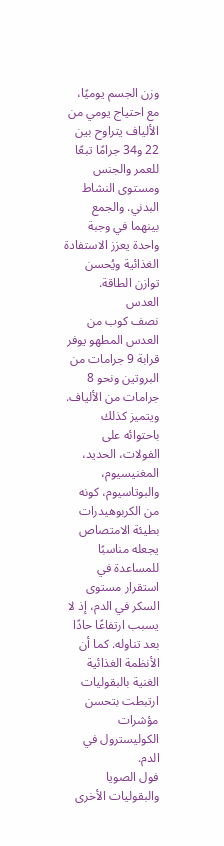وزن الجسم يوميًا، مع احتياج يومي من الألياف يتراوح بين 22 و34 جرامًا تبعًا للعمر والجنس ومستوى النشاط البدني. والجمع بينهما في وجبة واحدة يعزز الاستفادة الغذائية ويُحسن توازن الطاقة.
العدس
نصف كوب من العدس المطهو يوفر قرابة 9 جرامات من البروتين ونحو 8 جرامات من الألياف. ويتميز كذلك باحتوائه على الفولات، الحديد، المغنيسيوم، والبوتاسيوم، كونه من الكربوهيدرات بطيئة الامتصاص يجعله مناسبًا للمساعدة في استقرار مستوى السكر في الدم، إذ لا يسبب ارتفاعًا حادًا بعد تناوله. كما أن الأنظمة الغذائية الغنية بالبقوليات ارتبطت بتحسن مؤشرات الكوليسترول في الدم.
فول الصويا والبقوليات الأخرى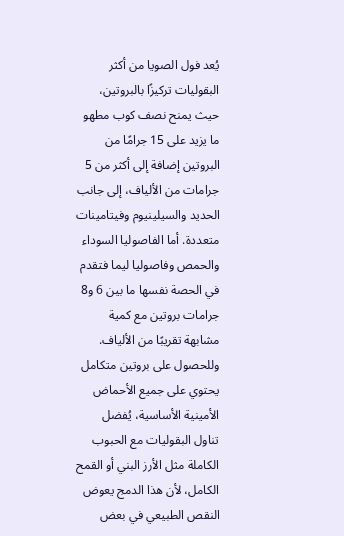يُعد فول الصويا من أكثر البقوليات تركيزًا بالبروتين، حيث يمنح نصف كوب مطهو ما يزيد على 15 جرامًا من البروتين إضافة إلى أكثر من 5 جرامات من الألياف، إلى جانب الحديد والسيلينيوم وفيتامينات متعددة. أما الفاصوليا السوداء والحمص وفاصوليا ليما فتقدم في الحصة نفسها ما بين 6 و8 جرامات بروتين مع كمية مشابهة تقريبًا من الألياف.
وللحصول على بروتين متكامل يحتوي على جميع الأحماض الأمينية الأساسية، يُفضل تناول البقوليات مع الحبوب الكاملة مثل الأرز البني أو القمح الكامل، لأن هذا الدمج يعوض النقص الطبيعي في بعض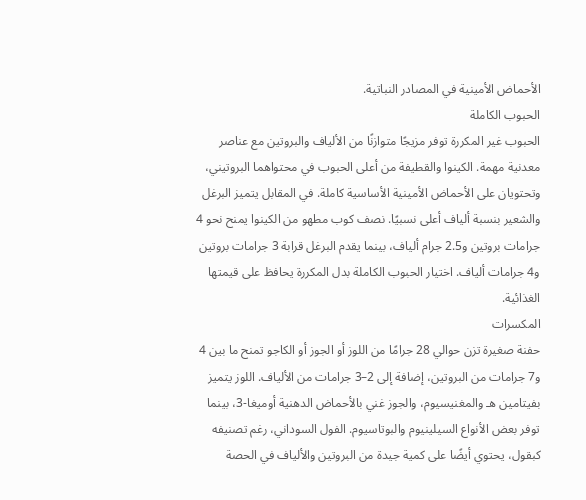الأحماض الأمينية في المصادر النباتية.
الحبوب الكاملة
الحبوب غير المكررة توفر مزيجًا متوازنًا من الألياف والبروتين مع عناصر معدنية مهمة. الكينوا والقطيفة من أعلى الحبوب في محتواهما البروتيني، وتحتويان على الأحماض الأمينية الأساسية كاملة. في المقابل يتميز البرغل والشعير بنسبة ألياف أعلى نسبيًا. نصف كوب مطهو من الكينوا يمنح نحو 4 جرامات بروتين و2.5 جرام ألياف، بينما يقدم البرغل قرابة 3 جرامات بروتين و4 جرامات ألياف. اختيار الحبوب الكاملة بدل المكررة يحافظ على قيمتها الغذائية.
المكسرات
حفنة صغيرة تزن حوالي 28 جرامًا من اللوز أو الجوز أو الكاجو تمنح ما بين 4 و7 جرامات من البروتين، إضافة إلى 2–3 جرامات من الألياف. اللوز يتميز بفيتامين هـ والمغنيسيوم، والجوز غني بالأحماض الدهنية أوميغا-3، بينما توفر بعض الأنواع السيلينيوم والبوتاسيوم. الفول السوداني، رغم تصنيفه كبقول، يحتوي أيضًا على كمية جيدة من البروتين والألياف في الحصة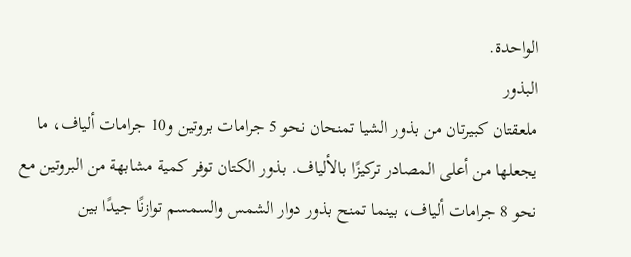الواحدة.
البذور
ملعقتان كبيرتان من بذور الشيا تمنحان نحو 5 جرامات بروتين و10 جرامات ألياف، ما يجعلها من أعلى المصادر تركيزًا بالألياف. بذور الكتان توفر كمية مشابهة من البروتين مع نحو 8 جرامات ألياف، بينما تمنح بذور دوار الشمس والسمسم توازنًا جيدًا بين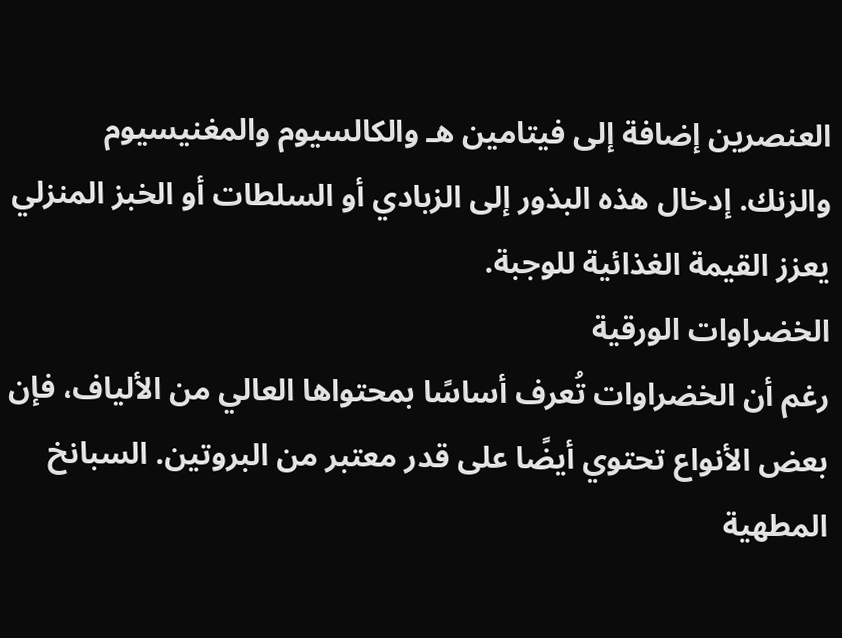العنصرين إضافة إلى فيتامين هـ والكالسيوم والمغنيسيوم والزنك. إدخال هذه البذور إلى الزبادي أو السلطات أو الخبز المنزلي يعزز القيمة الغذائية للوجبة.
الخضراوات الورقية
رغم أن الخضراوات تُعرف أساسًا بمحتواها العالي من الألياف، فإن بعض الأنواع تحتوي أيضًا على قدر معتبر من البروتين. السبانخ المطهية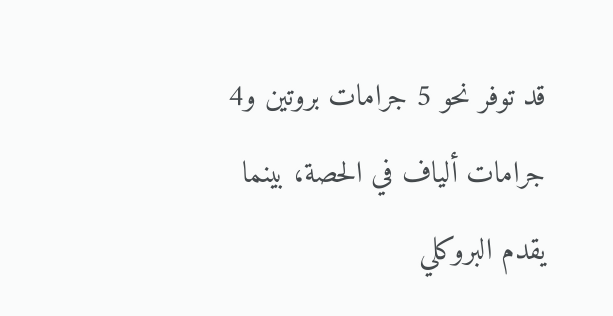قد توفر نحو 5 جرامات بروتين و4 جرامات ألياف في الحصة، بينما يقدم البروكلي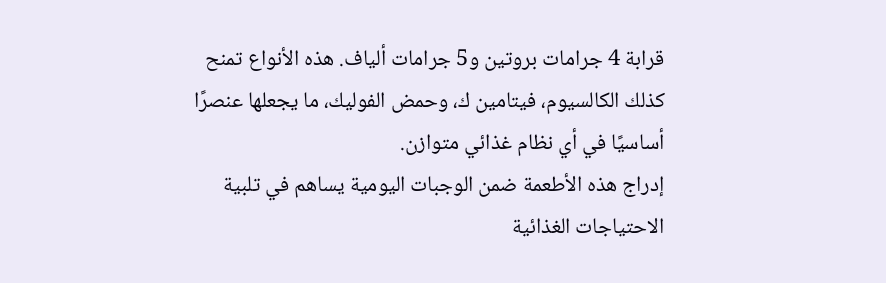قرابة 4 جرامات بروتين و5 جرامات ألياف. هذه الأنواع تمنح كذلك الكالسيوم، فيتامين ك، وحمض الفوليك، ما يجعلها عنصرًا أساسيًا في أي نظام غذائي متوازن.
إدراج هذه الأطعمة ضمن الوجبات اليومية يساهم في تلبية الاحتياجات الغذائية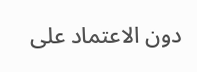دون الاعتماد على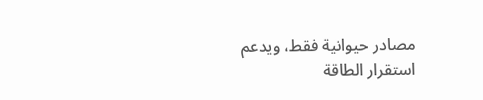مصادر حيوانية فقط، ويدعم استقرار الطاقة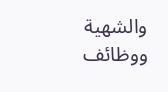والشهية ووظائف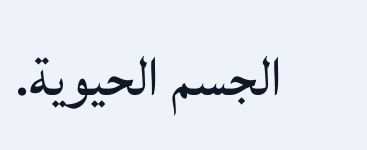الجسم الحيوية.